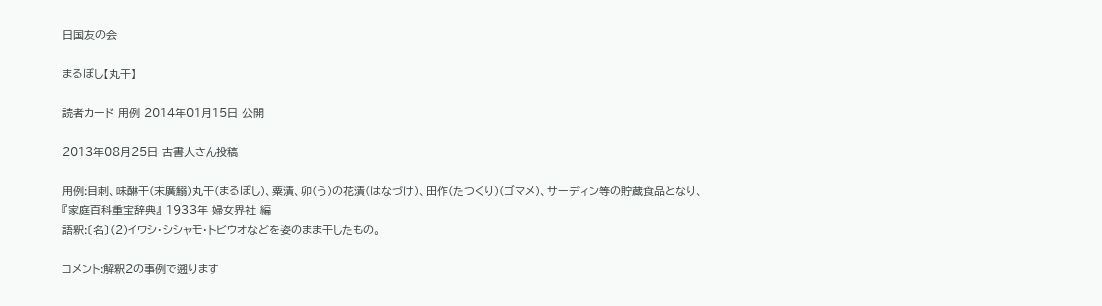日国友の会

まるぼし【丸干】

読者カード 用例 2014年01月15日 公開

2013年08月25日 古書人さん投稿

用例:目刺、味醂干(末廣鰯)丸干(まるぼし)、粟漬、卯(う)の花漬(はなづけ)、田作(たつくり)(ゴマメ)、サーディン等の貯蔵食品となり、
『家庭百科重宝辞典』 1933年 婦女界社 編
語釈:〔名〕(2)イワシ・シシャモ・トビウオなどを姿のまま干したもの。

コメント:解釈2の事例で遡ります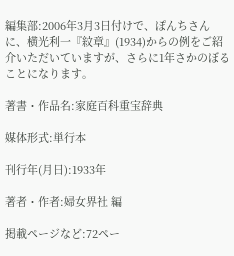編集部:2006年3月3日付けで、ぽんちさんに、横光利一『紋章』(1934)からの例をご紹介いただいていますが、さらに1年さかのぼることになります。

著書・作品名:家庭百科重宝辞典

媒体形式:単行本

刊行年(月日):1933年

著者・作者:婦女界社 編

掲載ページなど:72ペー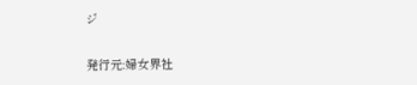ジ

発行元:婦女界社